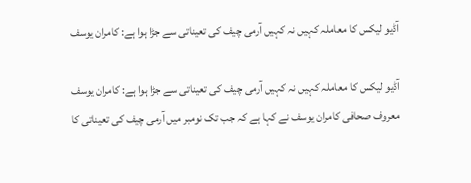آڈیو لیکس کا معاملہ کہیں نہ کہیں آرمی چیف کی تعیناتی سے جڑا ہوا ہے: کامران یوسف

آڈیو لیکس کا معاملہ کہیں نہ کہیں آرمی چیف کی تعیناتی سے جڑا ہوا ہے: کامران یوسف
معروف صحافی کامران یوسف نے کہا ہے کہ جب تک نومبر میں آرمی چیف کی تعیناتی کا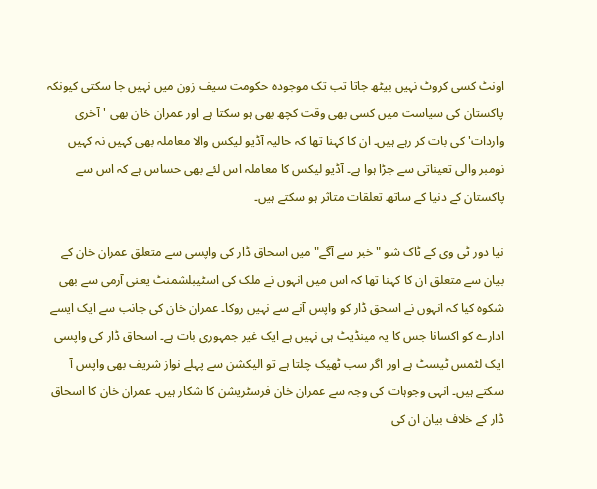اونٹ کسی کروٹ نہیں بیٹھ جاتا تب تک موجودہ حکومت سیف زون میں نہیں جا سکتی کیونکہ پاکستان کی سیاست میں کسی بھی وقت کچھ بھی ہو سکتا ہے اور عمران خان بھی 'آخری واردات' کی بات کر رہے ہیں۔ ان کا کہنا تھا کہ حالیہ آڈیو لیکس والا معاملہ بھی کہیں نہ کہیں نومبر والی تعیناتی سے جڑا ہوا ہے۔ آڈیو لیکس کا معاملہ اس لئے بھی حساس ہے کہ اس سے پاکستان کے دنیا کے ساتھ تعلقات متاثر ہو سکتے ہیں۔

نیا دور ٹی وی کے ٹاک شو "خبر سے آگے" میں اسحاق ڈار کی واپسی سے متعلق عمران خان کے بیان سے متعلق ان کا کہنا تھا کہ اس میں انہوں نے ملک کی اسٹیبلشمنٹ یعنی آرمی سے بھی شکوہ کیا کہ انہوں نے اسحق ڈار کو واپس آنے سے نہیں روکا۔ عمران خان کی جانب سے ایک ایسے ادارے کو اکسانا جس کا یہ مینڈیٹ ہی نہیں ہے ایک غیر جمہوری بات ہے۔ اسحاق ڈار کی واپسی ایک لٹمس ٹیسٹ ہے اور اگر سب ٹھیک چلتا ہے تو الیکشن سے پہلے نواز شریف بھی واپس آ سکتے ہیں۔ انہی وجوہات کی وجہ سے عمران خان فرسٹریشن کا شکار ہیں۔ عمران خان کا اسحاق ڈار کے خلاف بیان ان کی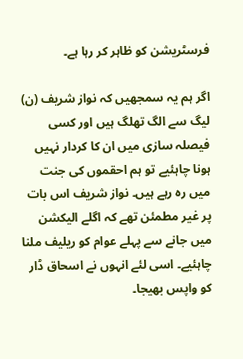فرسٹریشن کو ظاہر کر رہا ہے۔

اگر ہم یہ سمجھیں کہ نواز شریف (ن) لیگ سے الگ تھلگ ہیں اور کسی فیصلہ سازی میں ان کا کردار نہیں ہونا چاہئیے تو ہم احقموں کی جنت میں رہ رہے ہیں۔ نواز شریف اس بات پر غیر مطمئن تھے کہ اگلے الیکشن میں جانے سے پہلے عوام کو ریلیف ملنا چاہئیے۔ اسی لئے انہوں نے اسحاق ڈار کو واپس بھیجا۔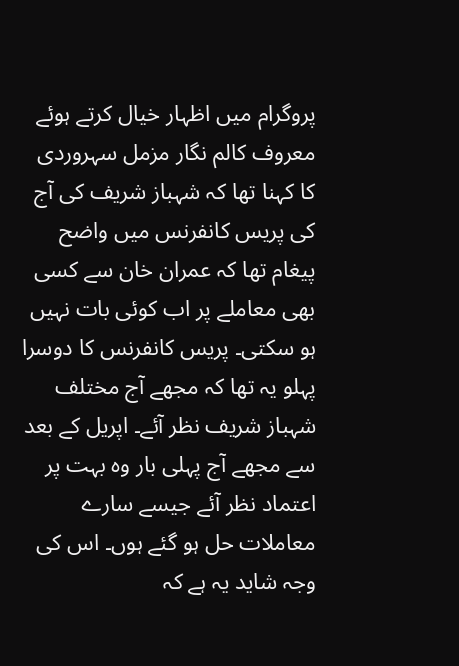پروگرام میں اظہار خیال کرتے ہوئے معروف کالم نگار مزمل سہروردی کا کہنا تھا کہ شہباز شریف کی آج کی پریس کانفرنس میں واضح پیغام تھا کہ عمران خان سے کسی بھی معاملے پر اب کوئی بات نہیں ہو سکتی۔ پریس کانفرنس کا دوسرا پہلو یہ تھا کہ مجھے آج مختلف شہباز شریف نظر آئے۔ اپریل کے بعد سے مجھے آج پہلی بار وہ بہت پر اعتماد نظر آئے جیسے سارے معاملات حل ہو گئے ہوں۔ اس کی وجہ شاید یہ ہے کہ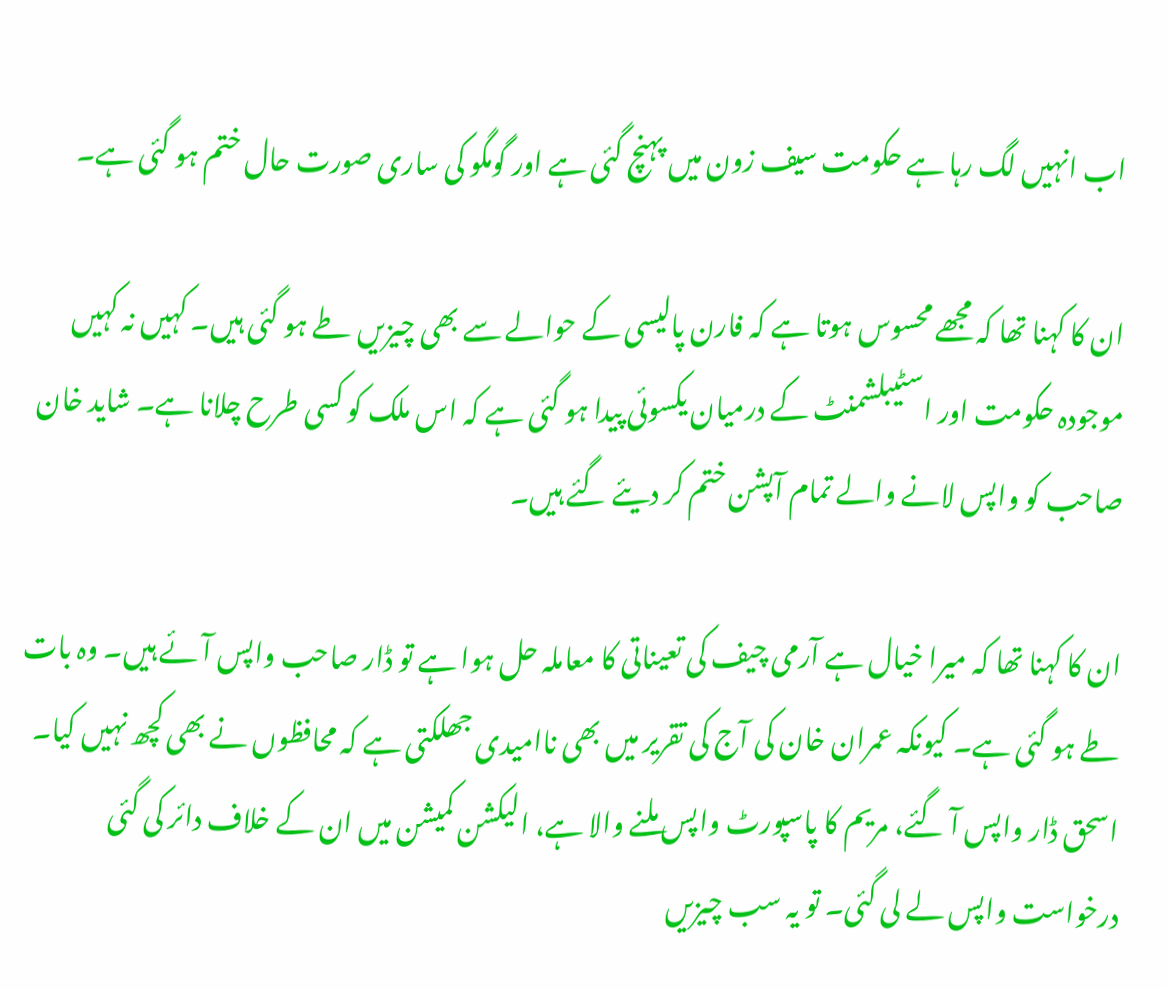اب انہیں لگ رہا ہے حکومت سیف زون میں پہنچ گئی ہے اور گومگو کی ساری صورت حال ختم ہو گئی ہے۔

ان کا کہنا تھا کہ مجھے محسوس ہوتا ہے کہ فارن پالیسی کے حوالے سے بھی چیزیں طے ہو گئی ہیں۔ کہیں نہ کہیں موجودہ حکومت اور اسٹیبلشمنٹ کے درمیان یکسوئی پیدا ہو گئی ہے کہ اس ملک کو کسی طرح چلانا ہے۔ شاید خان صاحب کو واپس لانے والے تمام آپشن ختم کر دیئے گئے ہیں۔

ان کا کہنا تھا کہ میرا خیال ہے آرمی چیف کی تعیناتی کا معاملہ حل ہوا ہے تو ڈار صاحب واپس آئے ہیں۔ وہ بات طے ہو گئی ہے۔ کیونکہ عمران خان کی آج کی تقریر میں بھی ناامیدی جھلکتی ہے کہ محافظوں نے بھی کچھ نہیں کیا۔ اسحق ڈار واپس آ گئے، مریم کا پاسپورٹ واپس ملنے والا ہے، الیکشن کمیشن میں ان کے خلاف دائر کی گئی درخواست واپس لے لی گئی۔ تو یہ سب چیزیں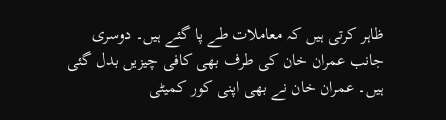ظاہر کرتی ہیں کہ معاملات طے پا گئے ہیں۔ دوسری جانب عمران خان کی طرف بھی کافی چیزیں بدل گئی ہیں۔ عمران خان نے بھی اپنی کور کمیٹی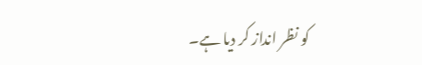کو نظر انداز کر دیا ہے۔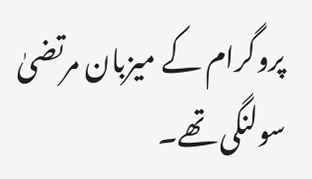پروگرام کے میزبان مرتضیٰ سولنگی تھے۔